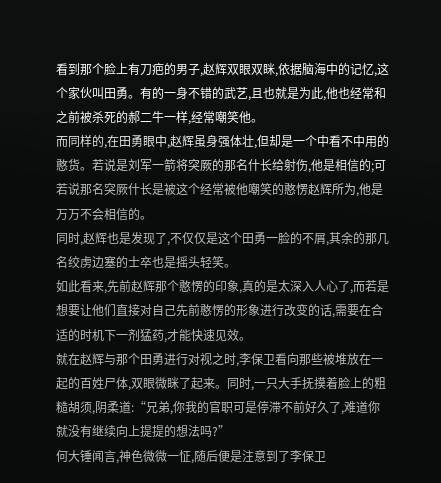看到那个脸上有刀疤的男子,赵辉双眼双眯,依据脑海中的记忆,这个家伙叫田勇。有的一身不错的武艺,且也就是为此,他也经常和之前被杀死的郝二牛一样,经常嘲笑他。
而同样的,在田勇眼中,赵辉虽身强体壮,但却是一个中看不中用的憨货。若说是刘军一箭将突厥的那名什长给射伤,他是相信的;可若说那名突厥什长是被这个经常被他嘲笑的憨愣赵辉所为,他是万万不会相信的。
同时,赵辉也是发现了,不仅仅是这个田勇一脸的不屑,其余的那几名绞虏边塞的士卒也是摇头轻笑。
如此看来,先前赵辉那个憨愣的印象,真的是太深入人心了,而若是想要让他们直接对自己先前憨愣的形象进行改变的话,需要在合适的时机下一剂猛药,才能快速见效。
就在赵辉与那个田勇进行对视之时,李保卫看向那些被堆放在一起的百姓尸体,双眼微眯了起来。同时,一只大手抚摸着脸上的粗糙胡须,阴柔道:“兄弟,你我的官职可是停滞不前好久了,难道你就没有继续向上提提的想法吗?”
何大锤闻言,神色微微一怔,随后便是注意到了李保卫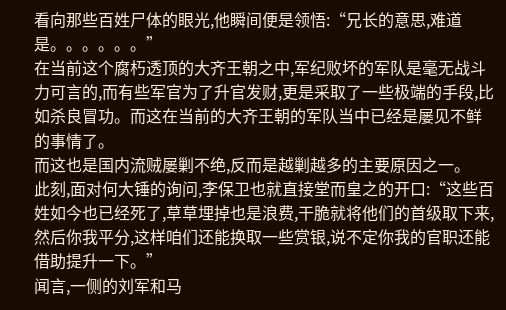看向那些百姓尸体的眼光,他瞬间便是领悟:“兄长的意思,难道是。。。。。。”
在当前这个腐朽透顶的大齐王朝之中,军纪败坏的军队是毫无战斗力可言的,而有些军官为了升官发财,更是采取了一些极端的手段,比如杀良冒功。而这在当前的大齐王朝的军队当中已经是屡见不鲜的事情了。
而这也是国内流贼屡剿不绝,反而是越剿越多的主要原因之一。
此刻,面对何大锤的询问,李保卫也就直接堂而皇之的开口:“这些百姓如今也已经死了,草草埋掉也是浪费,干脆就将他们的首级取下来,然后你我平分,这样咱们还能换取一些赏银,说不定你我的官职还能借助提升一下。”
闻言,一侧的刘军和马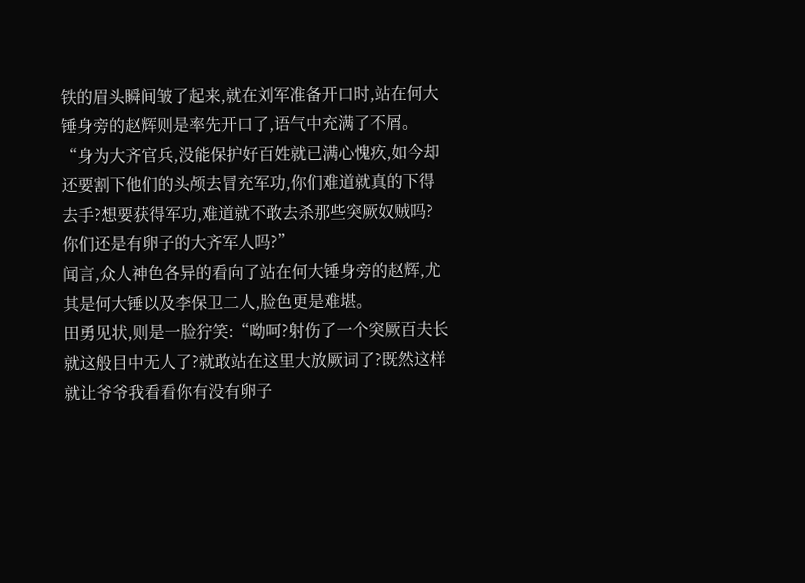铁的眉头瞬间皱了起来,就在刘军准备开口时,站在何大锤身旁的赵辉则是率先开口了,语气中充满了不屑。
“身为大齐官兵,没能保护好百姓就已满心愧疚,如今却还要割下他们的头颅去冒充军功,你们难道就真的下得去手?想要获得军功,难道就不敢去杀那些突厥奴贼吗?你们还是有卵子的大齐军人吗?”
闻言,众人神色各异的看向了站在何大锤身旁的赵辉,尤其是何大锤以及李保卫二人,脸色更是难堪。
田勇见状,则是一脸狞笑:“呦呵?射伤了一个突厥百夫长就这般目中无人了?就敢站在这里大放厥词了?既然这样就让爷爷我看看你有没有卵子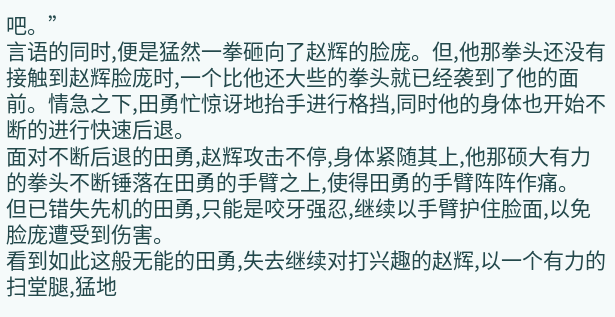吧。”
言语的同时,便是猛然一拳砸向了赵辉的脸庞。但,他那拳头还没有接触到赵辉脸庞时,一个比他还大些的拳头就已经袭到了他的面前。情急之下,田勇忙惊讶地抬手进行格挡,同时他的身体也开始不断的进行快速后退。
面对不断后退的田勇,赵辉攻击不停,身体紧随其上,他那硕大有力的拳头不断锤落在田勇的手臂之上,使得田勇的手臂阵阵作痛。
但已错失先机的田勇,只能是咬牙强忍,继续以手臂护住脸面,以免脸庞遭受到伤害。
看到如此这般无能的田勇,失去继续对打兴趣的赵辉,以一个有力的扫堂腿,猛地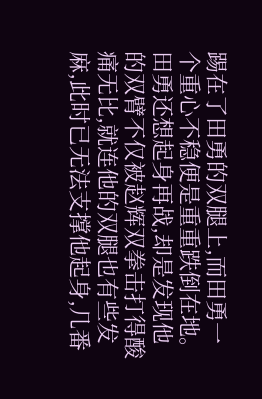踢在了田勇的双腿上,而田勇一个重心不稳便是重重跌倒在地。
田勇还想起身再战,却是发现他的双臂不仅被赵辉双拳击打得酸痛无比,就连他的双腿也有些发麻,此时已无法支撑他起身,几番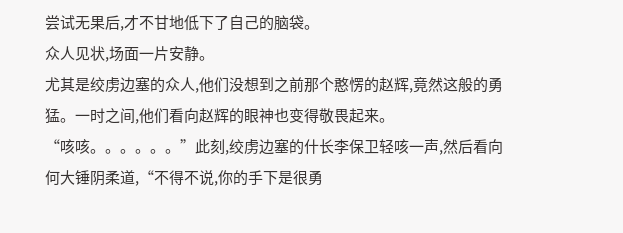尝试无果后,才不甘地低下了自己的脑袋。
众人见状,场面一片安静。
尤其是绞虏边塞的众人,他们没想到之前那个憨愣的赵辉,竟然这般的勇猛。一时之间,他们看向赵辉的眼神也变得敬畏起来。
“咳咳。。。。。。”此刻,绞虏边塞的什长李保卫轻咳一声,然后看向何大锤阴柔道,“不得不说,你的手下是很勇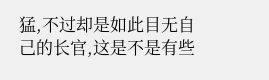猛,不过却是如此目无自己的长官,这是不是有些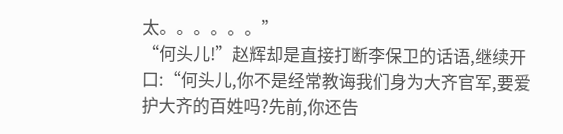太。。。。。。”
“何头儿!”赵辉却是直接打断李保卫的话语,继续开口:“何头儿,你不是经常教诲我们身为大齐官军,要爱护大齐的百姓吗?先前,你还告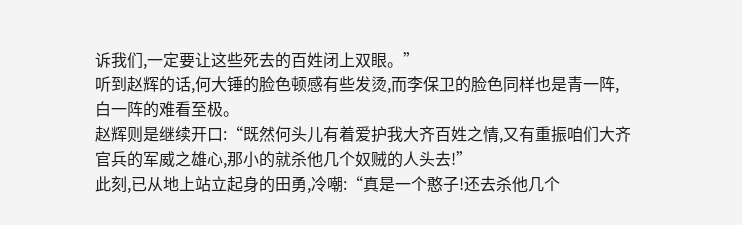诉我们,一定要让这些死去的百姓闭上双眼。”
听到赵辉的话,何大锤的脸色顿感有些发烫,而李保卫的脸色同样也是青一阵,白一阵的难看至极。
赵辉则是继续开口:“既然何头儿有着爱护我大齐百姓之情,又有重振咱们大齐官兵的军威之雄心,那小的就杀他几个奴贼的人头去!”
此刻,已从地上站立起身的田勇,冷嘲:“真是一个憨子!还去杀他几个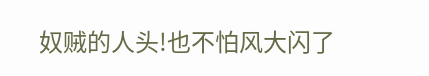奴贼的人头!也不怕风大闪了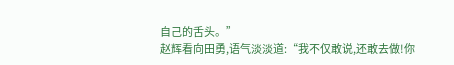自己的舌头。”
赵辉看向田勇,语气淡淡道:“我不仅敢说,还敢去做!你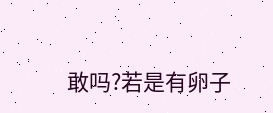敢吗?若是有卵子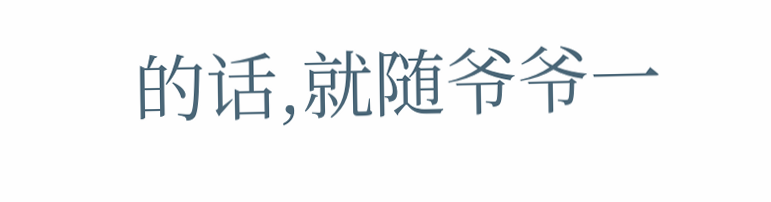的话,就随爷爷一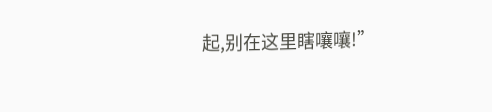起,别在这里瞎嚷嚷!”